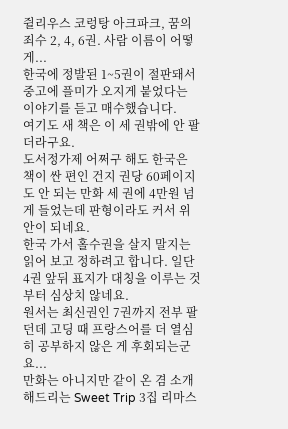쥘리우스 코렁탕 아크파크, 꿈의 죄수 2, 4, 6권. 사람 이름이 어떻게...
한국에 정발된 1~5권이 절판돼서 중고에 플미가 오지게 붙었다는 이야기를 듣고 매수했습니다.
여기도 새 책은 이 세 권밖에 안 팔더라구요.
도서정가제 어쩌구 해도 한국은 책이 싼 편인 건지 권당 60페이지도 안 되는 만화 세 권에 4만원 넘게 들었는데 판형이라도 커서 위안이 되네요.
한국 가서 홀수권을 살지 말지는 읽어 보고 정하려고 합니다. 일단 4권 앞뒤 표지가 대칭을 이루는 것부터 심상치 않네요.
원서는 최신권인 7권까지 전부 팔던데 고딩 때 프랑스어를 더 열심히 공부하지 않은 게 후회되는군요...
만화는 아니지만 같이 온 겸 소개해드리는 Sweet Trip 3집 리마스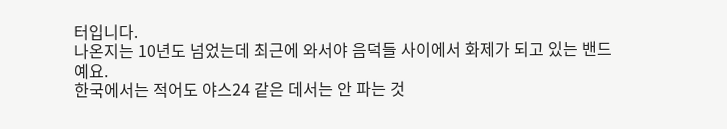터입니다.
나온지는 10년도 넘었는데 최근에 와서야 음덕들 사이에서 화제가 되고 있는 밴드예요.
한국에서는 적어도 야스24 같은 데서는 안 파는 것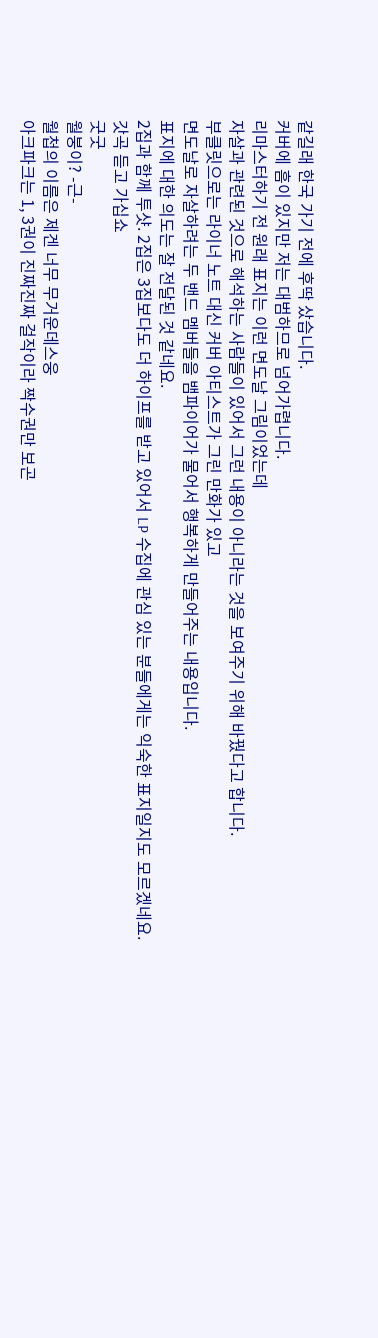같길래 한국 가기 전에 후딱 샀습니다.
커버에 흠이 있지만 저는 대범하므로 넘어가렵니다.
리마스터하기 전 원래 표지는 이런 면도날 그림이었는데
자살과 관련된 것으로 해석하는 사람들이 있어서 그런 내용이 아니라는 것을 보여주기 위해 바꿨다고 합니다.
부클릿으로는 라이너 노트 대신 커버 아티스트가 그린 만화가 있고
면도날로 자살하려는 두 밴드 멤버들을 뱀파이어가 물어서 행복하게 만들어주는 내용입니다.
표지에 대한 의도는 잘 전달된 것 같네요.
2집과 함께 투샷. 2집은 3집보다도 더 하이프를 받고 있어서 LP 수집에 관심 있는 분들에게는 익숙한 표지일지도 모르겠네요.
갓곡 듣고 가십쇼
굿굿
월붕이? -근-
월첩의 이름은 제겐 너무 무거운데스웅
아크파크는 1, 3권이 진짜진짜 걸작이라 짝수권만 보곤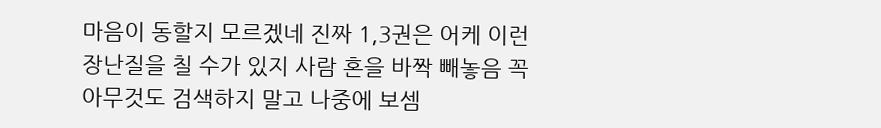마음이 동할지 모르겠네 진짜 1,3권은 어케 이런 장난질을 칠 수가 있지 사람 혼을 바짝 빼놓음 꼭 아무것도 검색하지 말고 나중에 보셈